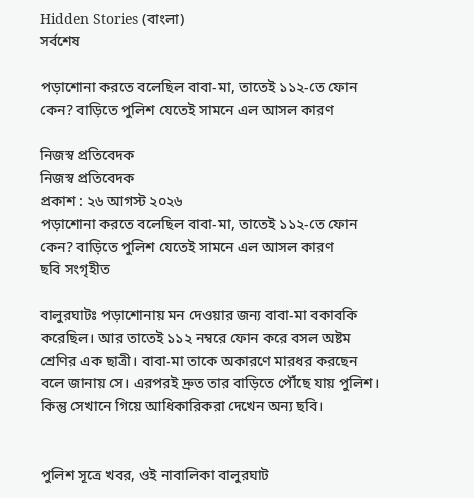Hidden Stories (বাংলা)
সর্বশেষ

পড়াশোনা করতে বলেছিল বাবা-মা, তাতেই ১১২-তে ফোন কেন? বাড়িতে পুলিশ যেতেই সামনে এল আসল কারণ

নিজস্ব প্রতিবেদক
নিজস্ব প্রতিবেদক
প্রকাশ : ২৬ আগস্ট ২০২৬
পড়াশোনা করতে বলেছিল বাবা-মা, তাতেই ১১২-তে ফোন কেন? বাড়িতে পুলিশ যেতেই সামনে এল আসল কারণ
ছবি সংগৃহীত

বালুরঘাটঃ পড়াশোনায় মন দেওয়ার জন্য বাবা-মা বকাবকি করেছিল। আর তাতেই ১১২ নম্বরে ফোন করে বসল অষ্টম শ্রেণির এক ছাত্রী। বাবা-মা তাকে অকারণে মারধর করছেন বলে জানায় সে। এরপরই দ্রুত তার বাড়িতে পৌঁছে যায় পুলিশ। কিন্তু সেখানে গিয়ে আধিকারিকরা দেখেন অন্য ছবি।


পুলিশ সূত্রে খবর, ওই নাবালিকা বালুরঘাট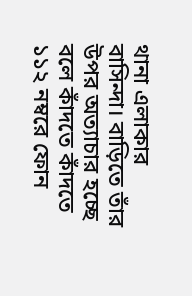থানা এলাকার বাসিন্দা। বাড়িতে তাঁর উপর অত্যাচার হচ্ছে বলে কাঁদতে কাঁদতে ১১২ নম্বরে ফোন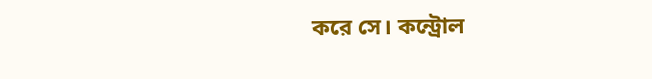করে সে। কন্ট্রোল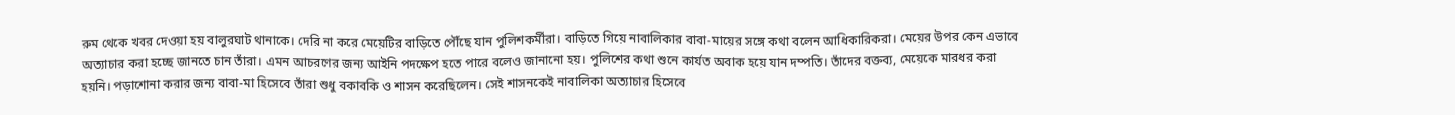রুম থেকে খবর দেওয়া হয় বালুরঘাট থানাকে। দেরি না করে মেয়েটির বাড়িতে পৌঁছে যান পুলিশকর্মীরা। বাড়িতে গিয়ে নাবালিকার বাবা-মায়ের সঙ্গে কথা বলেন আধিকারিকরা। মেয়ের উপর কেন এভাবে অত্যাচার করা হচ্ছে জানতে চান তাঁরা। এমন আচরণের জন্য আইনি পদক্ষেপ হতে পারে বলেও জানানো হয়। পুলিশের কথা শুনে কার্যত অবাক হয়ে যান দম্পতি। তাঁদের বক্তব্য, মেয়েকে মারধর করা হয়নি। পড়াশোনা করার জন্য বাবা-মা হিসেবে তাঁরা শুধু বকাবকি ও শাসন করেছিলেন। সেই শাসনকেই নাবালিকা অত্যাচার হিসেবে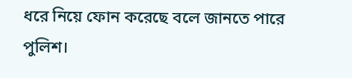ধরে নিয়ে ফোন করেছে বলে জানতে পারে পুলিশ।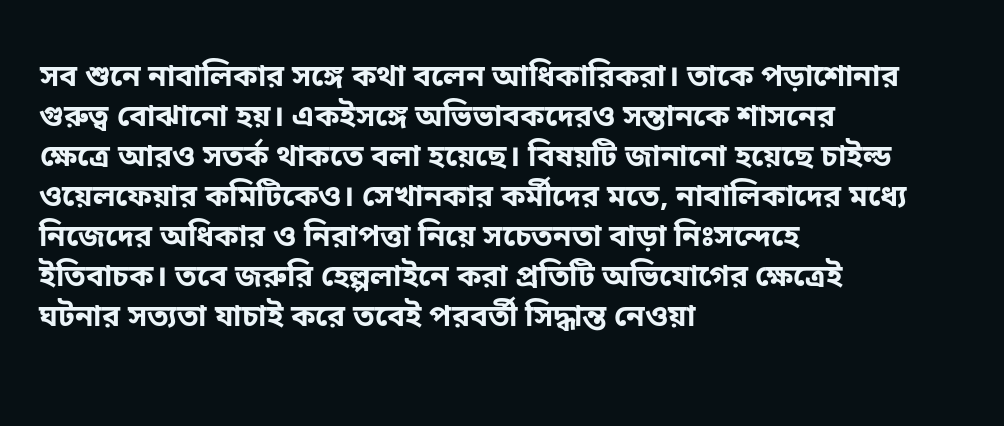সব শুনে নাবালিকার সঙ্গে কথা বলেন আধিকারিকরা। তাকে পড়াশোনার গুরুত্ব বোঝানো হয়। একইসঙ্গে অভিভাবকদেরও সন্তানকে শাসনের ক্ষেত্রে আরও সতর্ক থাকতে বলা হয়েছে। বিষয়টি জানানো হয়েছে চাইল্ড ওয়েলফেয়ার কমিটিকেও। সেখানকার কর্মীদের মতে, নাবালিকাদের মধ্যে নিজেদের অধিকার ও নিরাপত্তা নিয়ে সচেতনতা বাড়া নিঃসন্দেহে ইতিবাচক। তবে জরুরি হেল্পলাইনে করা প্রতিটি অভিযোগের ক্ষেত্রেই ঘটনার সত্যতা যাচাই করে তবেই পরবর্তী সিদ্ধান্ত নেওয়া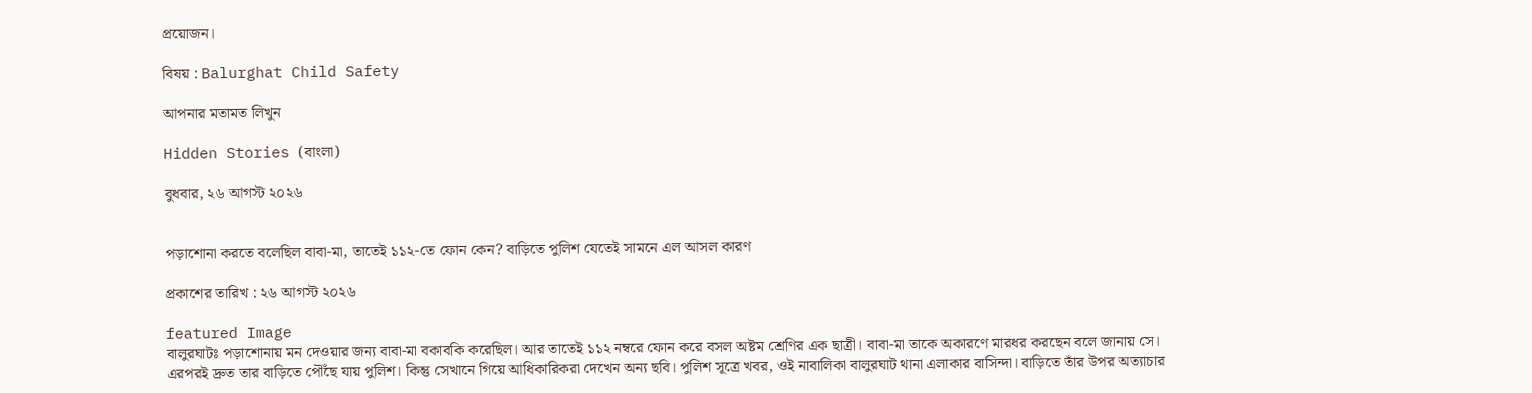প্রয়োজন।

বিষয় : Balurghat Child Safety

আপনার মতামত লিখুন

Hidden Stories (বাংলা)

বুধবার, ২৬ আগস্ট ২০২৬


পড়াশোনা করতে বলেছিল বাবা-মা, তাতেই ১১২-তে ফোন কেন? বাড়িতে পুলিশ যেতেই সামনে এল আসল কারণ

প্রকাশের তারিখ : ২৬ আগস্ট ২০২৬

featured Image
বালুরঘাটঃ পড়াশোনায় মন দেওয়ার জন্য বাবা-মা বকাবকি করেছিল। আর তাতেই ১১২ নম্বরে ফোন করে বসল অষ্টম শ্রেণির এক ছাত্রী। বাবা-মা তাকে অকারণে মারধর করছেন বলে জানায় সে। এরপরই দ্রুত তার বাড়িতে পৌঁছে যায় পুলিশ। কিন্তু সেখানে গিয়ে আধিকারিকরা দেখেন অন্য ছবি। পুলিশ সূত্রে খবর, ওই নাবালিকা বালুরঘাট থানা এলাকার বাসিন্দা। বাড়িতে তাঁর উপর অত্যাচার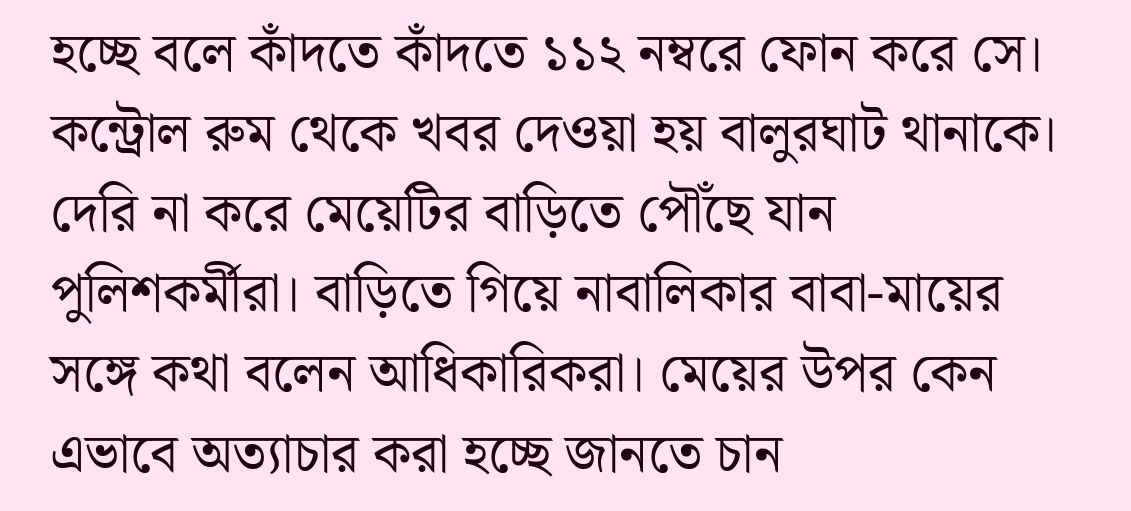হচ্ছে বলে কাঁদতে কাঁদতে ১১২ নম্বরে ফোন করে সে। কন্ট্রোল রুম থেকে খবর দেওয়া হয় বালুরঘাট থানাকে। দেরি না করে মেয়েটির বাড়িতে পৌঁছে যান পুলিশকর্মীরা। বাড়িতে গিয়ে নাবালিকার বাবা-মায়ের সঙ্গে কথা বলেন আধিকারিকরা। মেয়ের উপর কেন এভাবে অত্যাচার করা হচ্ছে জানতে চান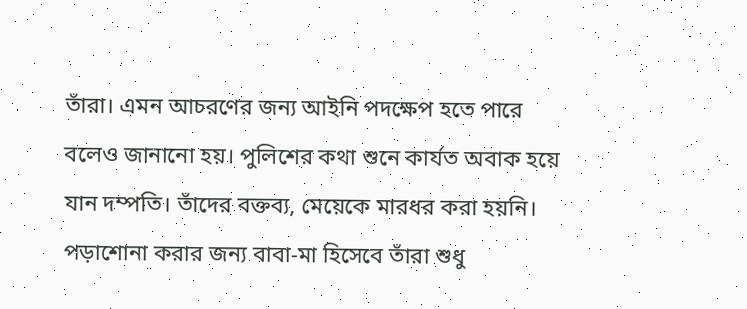তাঁরা। এমন আচরণের জন্য আইনি পদক্ষেপ হতে পারে বলেও জানানো হয়। পুলিশের কথা শুনে কার্যত অবাক হয়ে যান দম্পতি। তাঁদের বক্তব্য, মেয়েকে মারধর করা হয়নি। পড়াশোনা করার জন্য বাবা-মা হিসেবে তাঁরা শুধু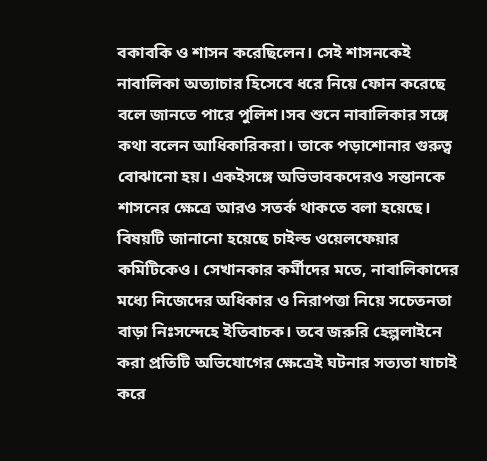বকাবকি ও শাসন করেছিলেন। সেই শাসনকেই নাবালিকা অত্যাচার হিসেবে ধরে নিয়ে ফোন করেছে বলে জানতে পারে পুলিশ।সব শুনে নাবালিকার সঙ্গে কথা বলেন আধিকারিকরা। তাকে পড়াশোনার গুরুত্ব বোঝানো হয়। একইসঙ্গে অভিভাবকদেরও সন্তানকে শাসনের ক্ষেত্রে আরও সতর্ক থাকতে বলা হয়েছে। বিষয়টি জানানো হয়েছে চাইল্ড ওয়েলফেয়ার কমিটিকেও। সেখানকার কর্মীদের মতে, নাবালিকাদের মধ্যে নিজেদের অধিকার ও নিরাপত্তা নিয়ে সচেতনতা বাড়া নিঃসন্দেহে ইতিবাচক। তবে জরুরি হেল্পলাইনে করা প্রতিটি অভিযোগের ক্ষেত্রেই ঘটনার সত্যতা যাচাই করে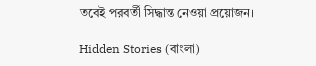তবেই পরবর্তী সিদ্ধান্ত নেওয়া প্রয়োজন।

Hidden Stories (বাংলা)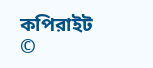কপিরাইট ©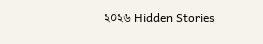২০২৬ Hidden Stories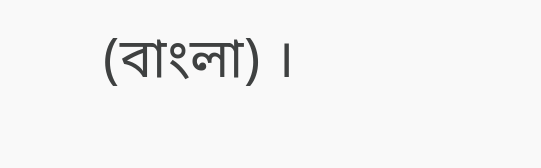(বাংলা) ।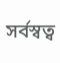সর্বস্বত্ব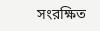সংরক্ষিত